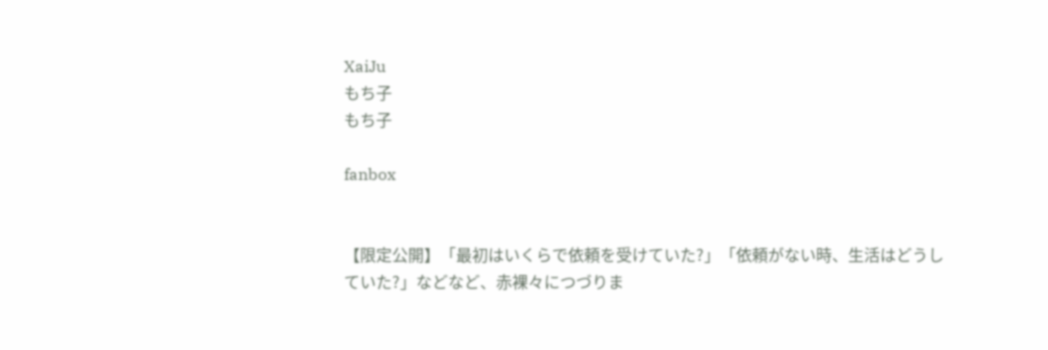XaiJu
もち子
もち子

fanbox


【限定公開】「最初はいくらで依頼を受けていた?」「依頼がない時、生活はどうしていた?」などなど、赤裸々につづりま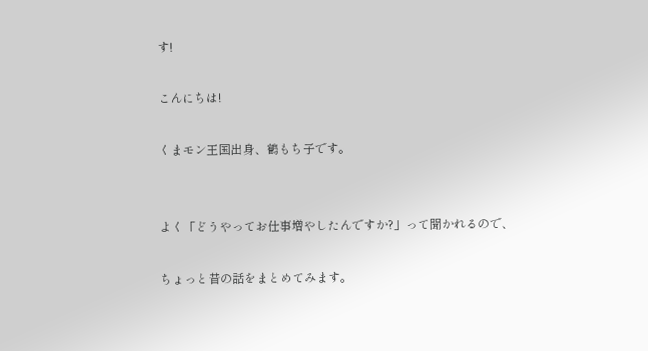す!

こんにちは!

くまモン王国出身、鶴もち子です。


よく「どうやってお仕事増やしたんですか?」って聞かれるので、

ちょっと昔の話をまとめてみます。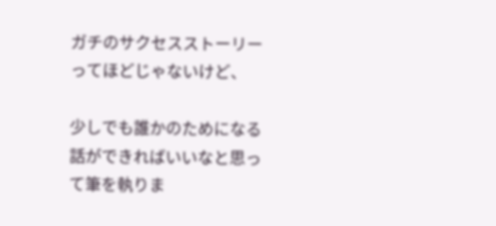ガチのサクセスストーリーってほどじゃないけど、

少しでも誰かのためになる話ができればいいなと思って筆を執りま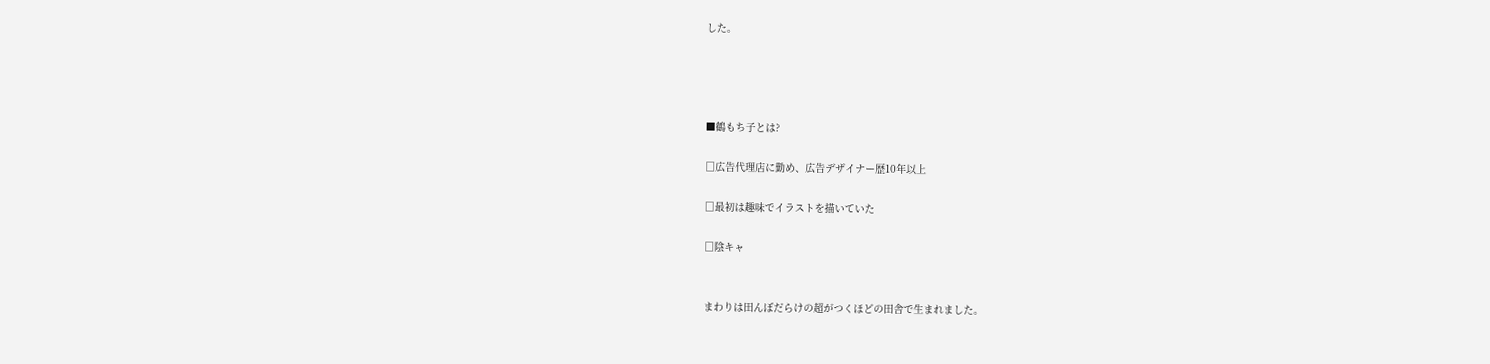した。




■鶴もち子とは?

□広告代理店に勤め、広告デザイナー歴10年以上

□最初は趣味でイラストを描いていた

□陰キャ


まわりは田んぼだらけの超がつくほどの田舎で生まれました。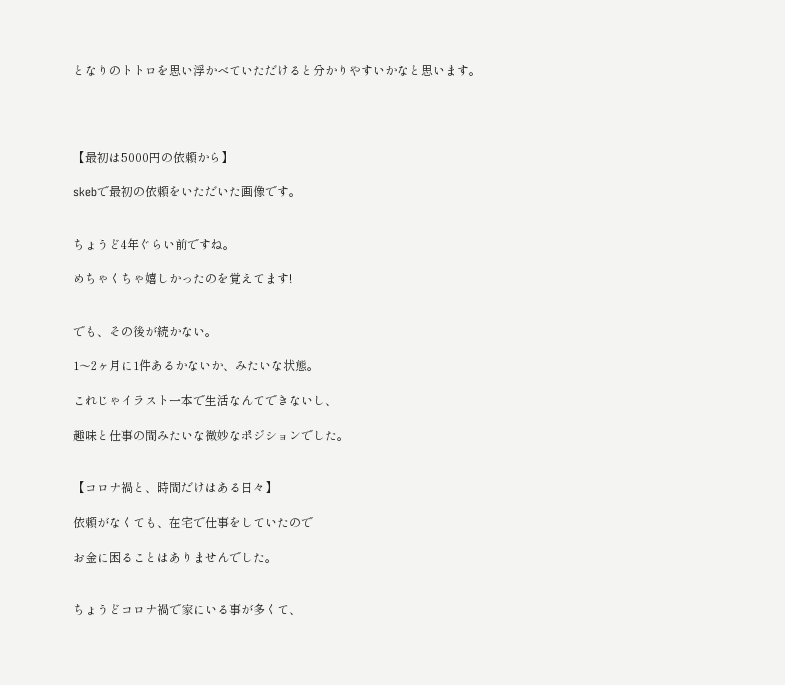となりのトトロを思い浮かべていただけると分かりやすいかなと思います。




【最初は5000円の依頼から】

skebで最初の依頼をいただいた画像です。


ちょうど4年ぐらい前ですね。

めちゃくちゃ嬉しかったのを覚えてます!


でも、その後が続かない。

1〜2ヶ月に1件あるかないか、みたいな状態。

これじゃイラスト一本で生活なんてできないし、

趣味と仕事の間みたいな微妙なポジションでした。


【コロナ禍と、時間だけはある日々】

依頼がなくても、在宅で仕事をしていたので

お金に困ることはありませんでした。


ちょうどコロナ禍で家にいる事が多くて、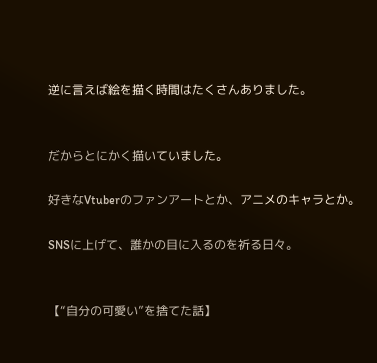逆に言えば絵を描く時間はたくさんありました。


だからとにかく描いていました。

好きなVtuberのファンアートとか、アニメのキャラとか。

SNSに上げて、誰かの目に入るのを祈る日々。


【“自分の可愛い”を捨てた話】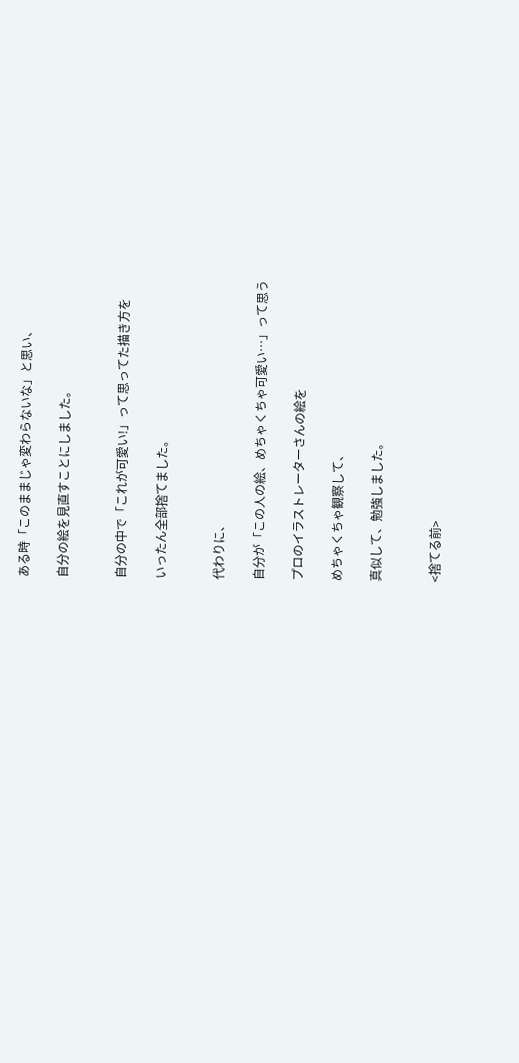ある時「このままじゃ変わらないな」と思い、

自分の絵を見直すことにしました。


自分の中で「これが可愛い!」って思ってた描き方を

いったん全部捨てました。


代わりに、

自分が「この人の絵、めちゃくちゃ可愛い…」って思う

プロのイラストレーターさんの絵を

めちゃくちゃ観察して、

真似して、勉強しました。


<捨てる前>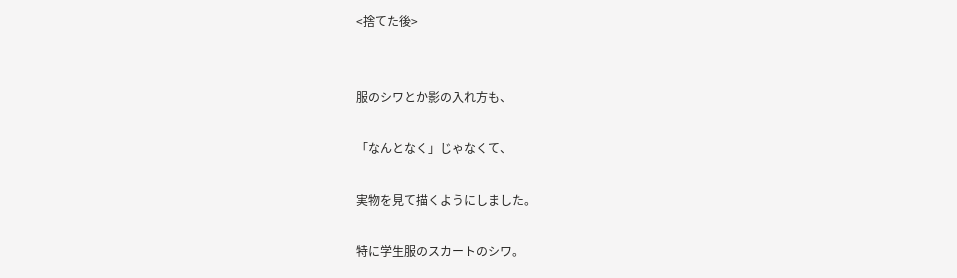<捨てた後>


服のシワとか影の入れ方も、

「なんとなく」じゃなくて、

実物を見て描くようにしました。

特に学生服のスカートのシワ。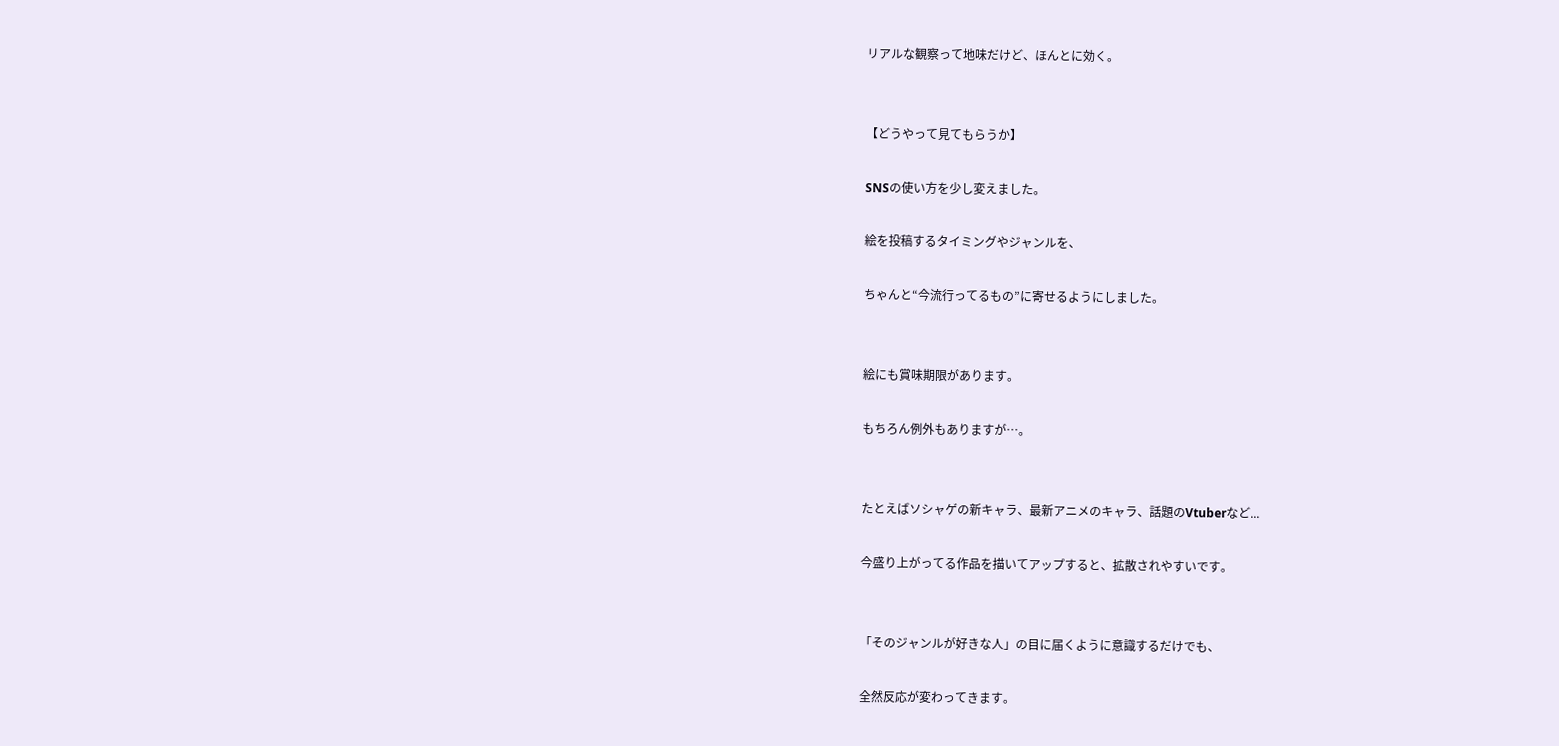リアルな観察って地味だけど、ほんとに効く。


【どうやって見てもらうか】

SNSの使い方を少し変えました。

絵を投稿するタイミングやジャンルを、

ちゃんと“今流行ってるもの”に寄せるようにしました。


絵にも賞味期限があります。

もちろん例外もありますが…。


たとえばソシャゲの新キャラ、最新アニメのキャラ、話題のVtuberなど...

今盛り上がってる作品を描いてアップすると、拡散されやすいです。


「そのジャンルが好きな人」の目に届くように意識するだけでも、

全然反応が変わってきます。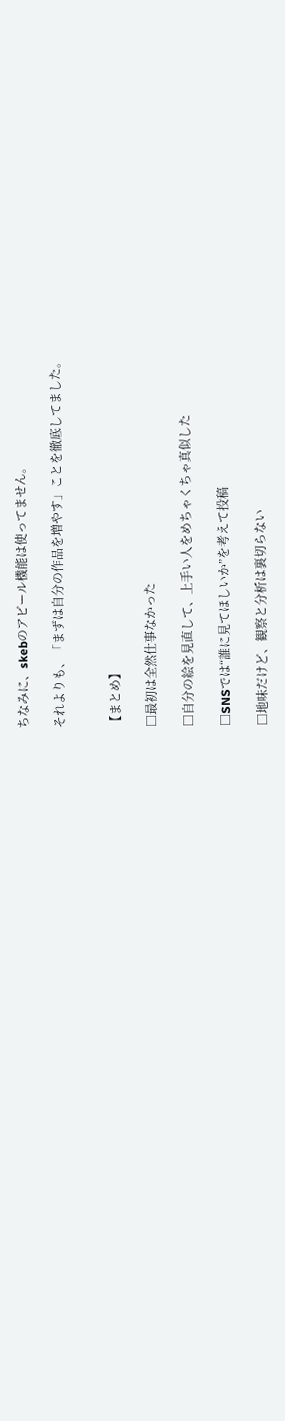ちなみに、skebのアピール機能は使ってません。

それよりも、「まずは自分の作品を増やす」ことを徹底してました。


【まとめ】

□最初は全然仕事なかった

□自分の絵を見直して、上手い人をめちゃくちゃ真似した

□SNSでは“誰に見てほしいか”を考えて投稿

□地味だけど、観察と分析は裏切らない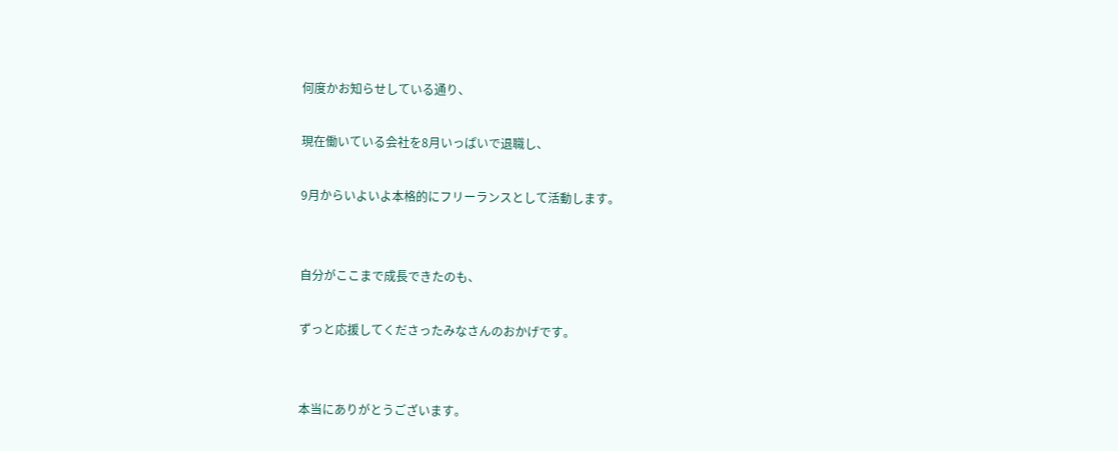何度かお知らせしている通り、

現在働いている会社を8月いっぱいで退職し、

9月からいよいよ本格的にフリーランスとして活動します。


自分がここまで成長できたのも、

ずっと応援してくださったみなさんのおかげです。


本当にありがとうございます。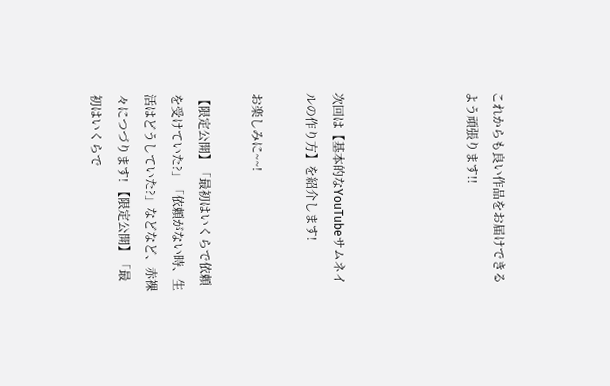これからも良い作品をお届けできるよう頑張ります!!




次回は【基本的なYouTubeサムネイルの作り方】を紹介します!

お楽しみに~~!

【限定公開】「最初はいくらで依頼を受けていた?」「依頼がない時、生活はどうしていた?」などなど、赤裸々につづります! 【限定公開】「最初はいくらで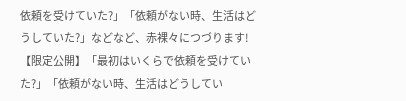依頼を受けていた?」「依頼がない時、生活はどうしていた?」などなど、赤裸々につづります! 【限定公開】「最初はいくらで依頼を受けていた?」「依頼がない時、生活はどうしてい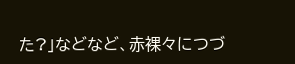た?」などなど、赤裸々につづ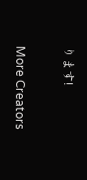ります!

More Creators